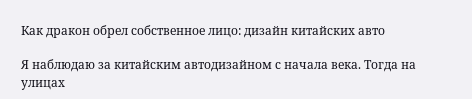Как дракон обрел собственное лицо: дизайн китайских авто

Я наблюдаю за китайским автодизайном с начала века. Тогда на улицах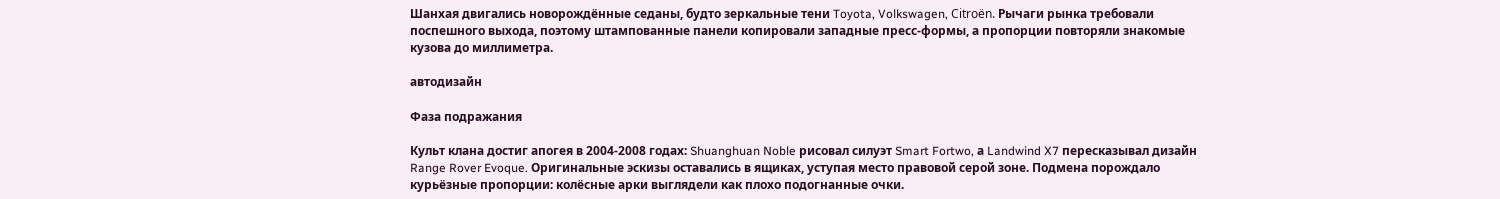Шанхая двигались новорождённые седаны, будто зеркальные тени Toyota, Volkswagen, Citroën. Рычаги рынка требовали поспешного выхода, поэтому штампованные панели копировали западные пресс-формы, а пропорции повторяли знакомые кузова до миллиметра.

автодизайн

Фаза подражания

Культ клана достиг апогея в 2004-2008 годах: Shuanghuan Noble рисовал силуэт Smart Fortwo, а Landwind X7 пересказывал дизайн Range Rover Evoque. Оригинальные эскизы оставались в ящиках, уступая место правовой серой зоне. Подмена порождало курьёзные пропорции: колёсные арки выглядели как плохо подогнанные очки.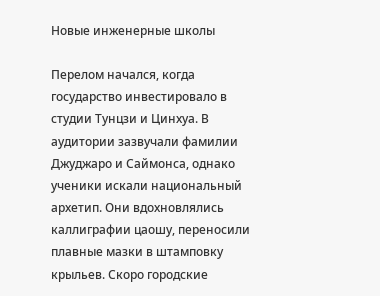Новые инженерные школы

Перелом начался, когда государство инвестировало в студии Тунцзи и Цинхуа. В аудитории зазвучали фамилии Джуджаро и Саймонса, однако ученики искали национальный архетип. Они вдохновлялись каллиграфии цаошу, переносили плавные мазки в штамповку крыльев. Скоро городские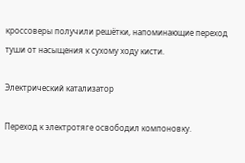кроссоверы получили решётки, напоминающие переход туши от насыщения к сухому ходу кисти.

Электрический катализатор

Переход к электротяге освободил компоновку.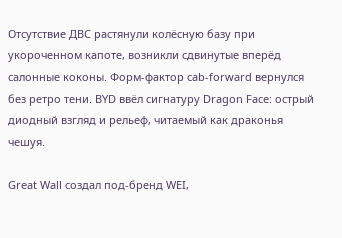Отсутствие ДВС растянули колёсную базу при укороченном капоте, возникли сдвинутые вперёд салонные коконы. Форм-фактор cab-forward вернулся без ретро тени. BYD ввёл сигнатуру Dragon Face: острый диодный взгляд и рельеф, читаемый как драконья чешуя.

Great Wall создал под-бренд WEI,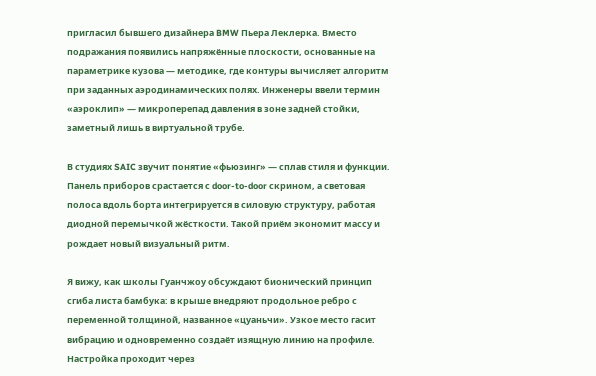пригласил бывшего дизайнера BMW Пьера Леклерка. Вместо подражания появились напряжённые плоскости, основанные на параметрике кузова — методике, где контуры вычисляет алгоритм при заданных аэродинамических полях. Инженеры ввели термин «аэроклип» — микроперепад давления в зоне задней стойки, заметный лишь в виртуальной трубе.

В студиях SAIC звучит понятие «фьюзинг» — сплав стиля и функции. Панель приборов срастается с door-to-door скрином, а световая полоса вдоль борта интегрируется в силовую структуру, работая диодной перемычкой жёсткости. Такой приём экономит массу и рождает новый визуальный ритм.

Я вижу, как школы Гуанчжоу обсуждают бионический принцип сгиба листа бамбука: в крыше внедряют продольное ребро с переменной толщиной, названное «цуаньчи». Узкое место гасит вибрацию и одновременно создаёт изящную линию на профиле. Настройка проходит через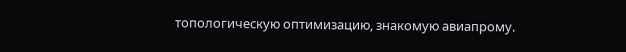топологическую оптимизацию, знакомую авиапрому.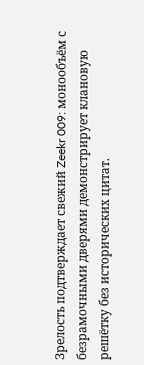Зрелость подтверждает свежий Zeekr 009: монообъём с безрамочными дверями демонстрирует клановую решётку без исторических цитат.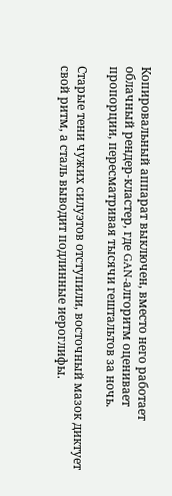Копировальный аппарат выключен, вместо него работает облачный рендер-кластер, где GAN-алгоритм оценивает пропорции, пересматривая тысячи гештальтов за ночь.

Старые тени чужих силуэтов отступили, восточный мазок диктует свой ритм, а сталь выводит подлинные иероглифы.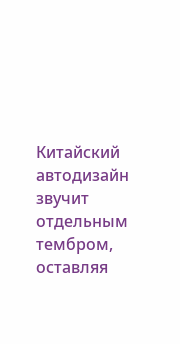Китайский автодизайн звучит отдельным тембром, оставляя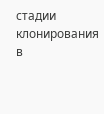стадии клонирования в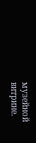музейной витрине.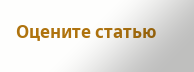Оцените статью